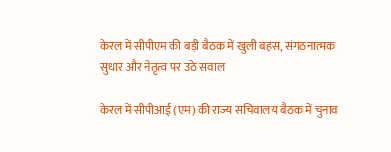केरल में सीपीएम की बड़ी बैठक में खुली बहस, संगठनात्मक सुधार और नेतृत्व पर उठे सवाल

केरल में सीपीआई (एम) की राज्य सचिवालय बैठक में चुनाव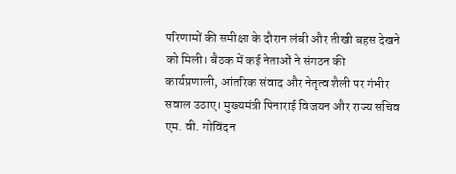परिणामों की समीक्षा के दौरान लंबी और तीखी बहस देखने को मिली। बैठक में कई नेताओं ने संगठन की कार्यप्रणाली, आंतरिक संवाद और नेतृत्व शैली पर गंभीर सवाल उठाए। मुख्यमंत्री पिनाराई विजयन और राज्य सचिव एम. वी. गोविंदन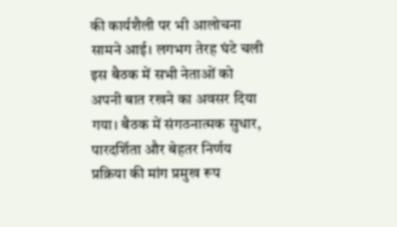की कार्यशैली पर भी आलोचना सामने आई। लगभग तेरह घंटे चली इस बैठक में सभी नेताओं को अपनी बात रखने का अवसर दिया गया। बैठक में संगठनात्मक सुधार, पारदर्शिता और बेहतर निर्णय प्रक्रिया की मांग प्रमुख रूप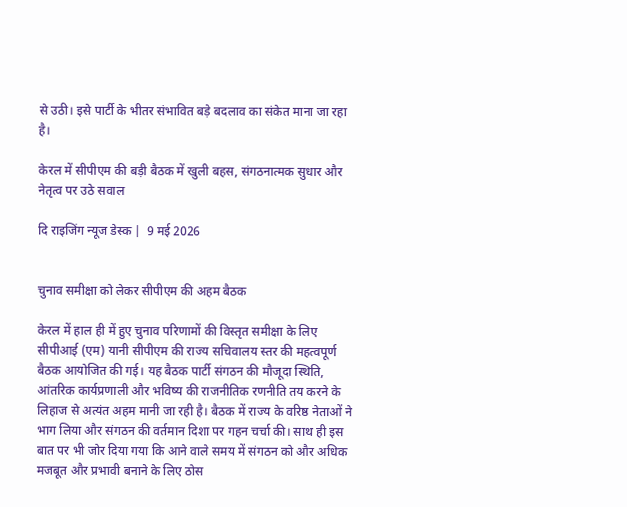से उठी। इसे पार्टी के भीतर संभावित बड़े बदलाव का संकेत माना जा रहा है।

केरल में सीपीएम की बड़ी बैठक में खुली बहस, संगठनात्मक सुधार और नेतृत्व पर उठे सवाल

दि राइजिंग न्यूज डेस्क |  9 मई 2026


चुनाव समीक्षा को लेकर सीपीएम की अहम बैठक

केरल में हाल ही में हुए चुनाव परिणामों की विस्तृत समीक्षा के लिए सीपीआई (एम) यानी सीपीएम की राज्य सचिवालय स्तर की महत्वपूर्ण बैठक आयोजित की गई। यह बैठक पार्टी संगठन की मौजूदा स्थिति, आंतरिक कार्यप्रणाली और भविष्य की राजनीतिक रणनीति तय करने के लिहाज से अत्यंत अहम मानी जा रही है। बैठक में राज्य के वरिष्ठ नेताओं ने भाग लिया और संगठन की वर्तमान दिशा पर गहन चर्चा की। साथ ही इस बात पर भी जोर दिया गया कि आने वाले समय में संगठन को और अधिक मजबूत और प्रभावी बनाने के लिए ठोस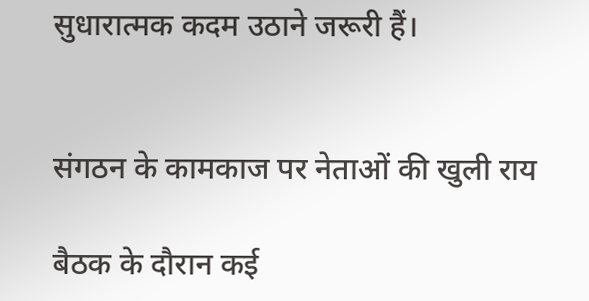सुधारात्मक कदम उठाने जरूरी हैं।


संगठन के कामकाज पर नेताओं की खुली राय

बैठक के दौरान कई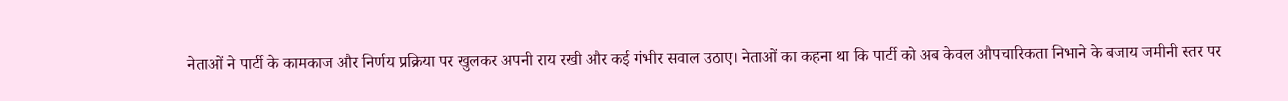नेताओं ने पार्टी के कामकाज और निर्णय प्रक्रिया पर खुलकर अपनी राय रखी और कई गंभीर सवाल उठाए। नेताओं का कहना था कि पार्टी को अब केवल औपचारिकता निभाने के बजाय जमीनी स्तर पर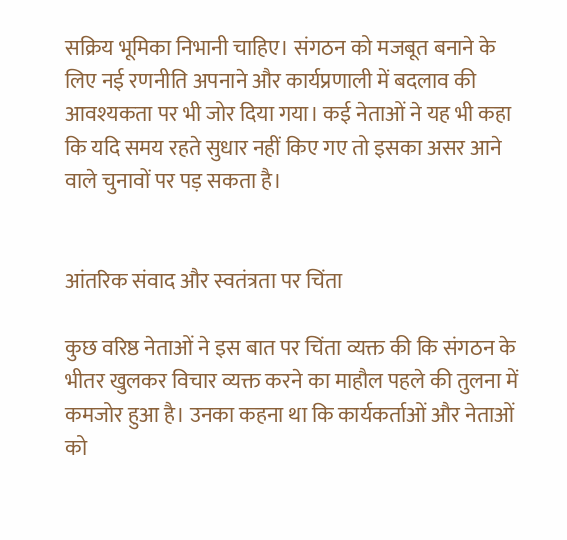सक्रिय भूमिका निभानी चाहिए। संगठन को मजबूत बनाने के लिए नई रणनीति अपनाने और कार्यप्रणाली में बदलाव की आवश्यकता पर भी जोर दिया गया। कई नेताओं ने यह भी कहा कि यदि समय रहते सुधार नहीं किए गए तो इसका असर आने वाले चुनावों पर पड़ सकता है।


आंतरिक संवाद और स्वतंत्रता पर चिंता

कुछ वरिष्ठ नेताओं ने इस बात पर चिंता व्यक्त की कि संगठन के भीतर खुलकर विचार व्यक्त करने का माहौल पहले की तुलना में कमजोर हुआ है। उनका कहना था कि कार्यकर्ताओं और नेताओं को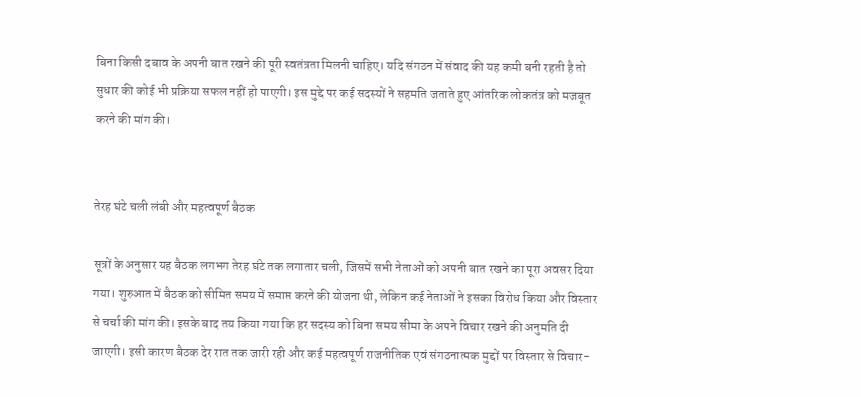बिना किसी दबाव के अपनी बात रखने की पूरी स्वतंत्रता मिलनी चाहिए। यदि संगठन में संवाद की यह कमी बनी रहती है तो सुधार की कोई भी प्रक्रिया सफल नहीं हो पाएगी। इस मुद्दे पर कई सदस्यों ने सहमति जताते हुए आंतरिक लोकतंत्र को मजबूत करने की मांग की।


तेरह घंटे चली लंबी और महत्वपूर्ण बैठक

सूत्रों के अनुसार यह बैठक लगभग तेरह घंटे तक लगातार चली, जिसमें सभी नेताओं को अपनी बात रखने का पूरा अवसर दिया गया। शुरुआत में बैठक को सीमित समय में समाप्त करने की योजना थी, लेकिन कई नेताओं ने इसका विरोध किया और विस्तार से चर्चा की मांग की। इसके बाद तय किया गया कि हर सदस्य को बिना समय सीमा के अपने विचार रखने की अनुमति दी जाएगी। इसी कारण बैठक देर रात तक जारी रही और कई महत्वपूर्ण राजनीतिक एवं संगठनात्मक मुद्दों पर विस्तार से विचार-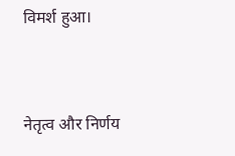विमर्श हुआ।


नेतृत्व और निर्णय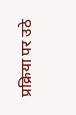प्रक्रिया पर उठे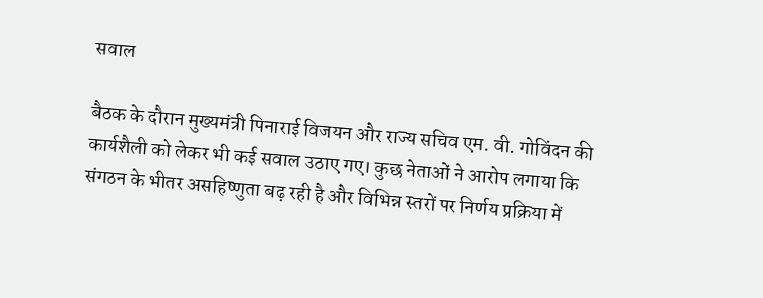सवाल

बैठक के दौरान मुख्यमंत्री पिनाराई विजयन और राज्य सचिव एम. वी. गोविंदन की कार्यशैली को लेकर भी कई सवाल उठाए गए। कुछ नेताओं ने आरोप लगाया कि संगठन के भीतर असहिष्णुता बढ़ रही है और विभिन्न स्तरों पर निर्णय प्रक्रिया में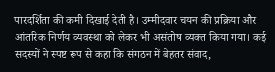पारदर्शिता की कमी दिखाई देती है। उम्मीदवार चयन की प्रक्रिया और आंतरिक निर्णय व्यवस्था को लेकर भी असंतोष व्यक्त किया गया। कई सदस्यों ने स्पष्ट रूप से कहा कि संगठन में बेहतर संवाद,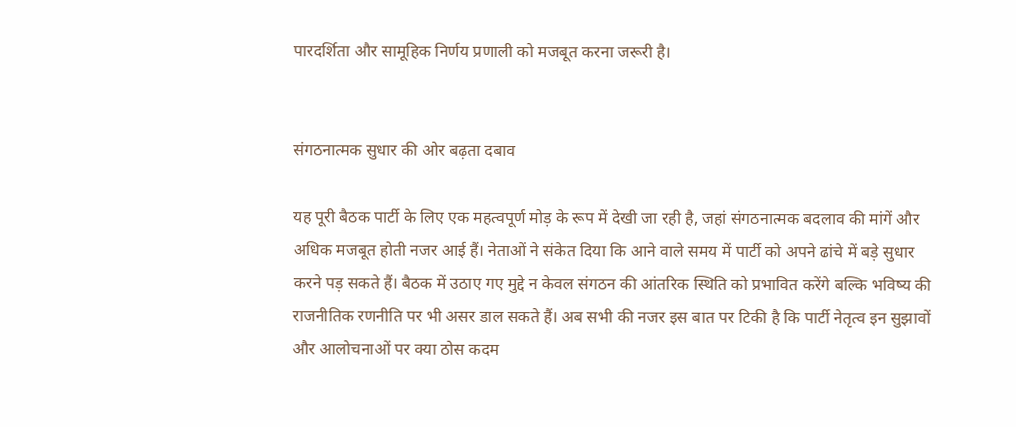पारदर्शिता और सामूहिक निर्णय प्रणाली को मजबूत करना जरूरी है।


संगठनात्मक सुधार की ओर बढ़ता दबाव

यह पूरी बैठक पार्टी के लिए एक महत्वपूर्ण मोड़ के रूप में देखी जा रही है, जहां संगठनात्मक बदलाव की मांगें और अधिक मजबूत होती नजर आई हैं। नेताओं ने संकेत दिया कि आने वाले समय में पार्टी को अपने ढांचे में बड़े सुधार करने पड़ सकते हैं। बैठक में उठाए गए मुद्दे न केवल संगठन की आंतरिक स्थिति को प्रभावित करेंगे बल्कि भविष्य की राजनीतिक रणनीति पर भी असर डाल सकते हैं। अब सभी की नजर इस बात पर टिकी है कि पार्टी नेतृत्व इन सुझावों और आलोचनाओं पर क्या ठोस कदम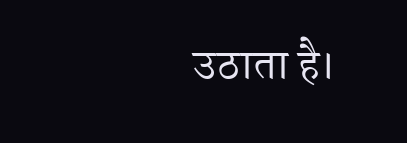उठाता है।